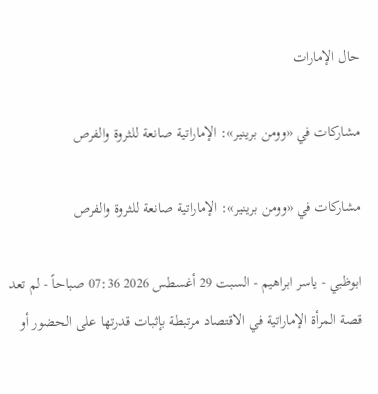حال الإمارات

مشاركات في «وومن برينير»: الإماراتية صانعة للثروة والفرص

مشاركات في «وومن برينير»: الإماراتية صانعة للثروة والفرص

ابوظبي - ياسر ابراهيم - السبت 29 أغسطس 2026 07:36 صباحاً - لم تعد قصة المرأة الإماراتية في الاقتصاد مرتبطة بإثبات قدرتها على الحضور أو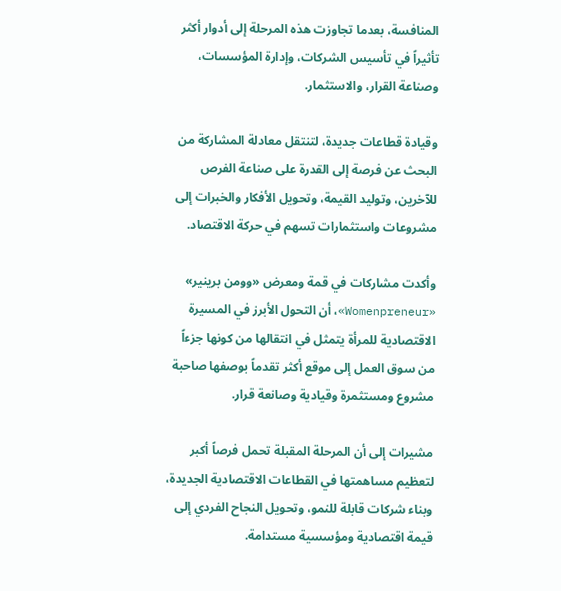المنافسة، بعدما تجاوزت هذه المرحلة إلى أدوار أكثر تأثيراً في تأسيس الشركات، وإدارة المؤسسات، وصناعة القرار، والاستثمار.

وقيادة قطاعات جديدة، لتنتقل معادلة المشاركة من البحث عن فرصة إلى القدرة على صناعة الفرص للآخرين، وتوليد القيمة، وتحويل الأفكار والخبرات إلى مشروعات واستثمارات تسهم في حركة الاقتصاد.

وأكدت مشاركات في قمة ومعرض «وومن برينير» «Womenpreneur»، أن التحول الأبرز في المسيرة الاقتصادية للمرأة يتمثل في انتقالها من كونها جزءاً من سوق العمل إلى موقع أكثر تقدماً بوصفها صاحبة مشروع ومستثمرة وقيادية وصانعة قرار.

مشيرات إلى أن المرحلة المقبلة تحمل فرصاً أكبر لتعظيم مساهمتها في القطاعات الاقتصادية الجديدة، وبناء شركات قابلة للنمو، وتحويل النجاح الفردي إلى قيمة اقتصادية ومؤسسية مستدامة.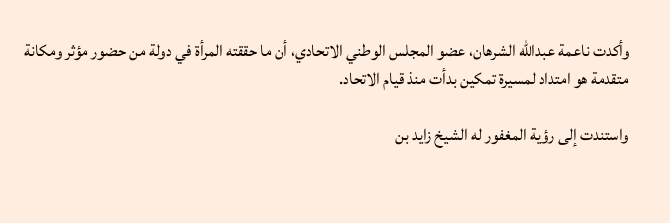وأكدت ناعمة عبدالله الشرهان، عضو المجلس الوطني الاتحادي، أن ما حققته المرأة في دولة من حضور مؤثر ومكانة متقدمة هو امتداد لمسيرة تمكين بدأت منذ قيام الاتحاد.

واستندت إلى رؤية المغفور له الشيخ زايد بن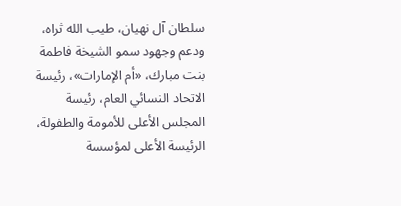سلطان آل نهيان، طيب الله ثراه، ودعم وجهود سمو الشيخة فاطمة بنت مبارك، «أم الإمارات»، رئيسة الاتحاد النسائي العام، رئيسة المجلس الأعلى للأمومة والطفولة، الرئيسة الأعلى لمؤسسة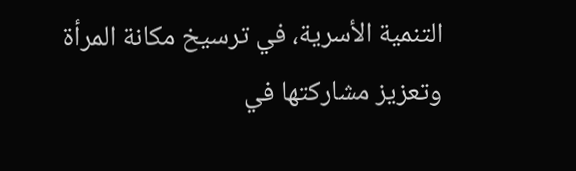التنمية الأسرية، في ترسيخ مكانة المرأة وتعزيز مشاركتها في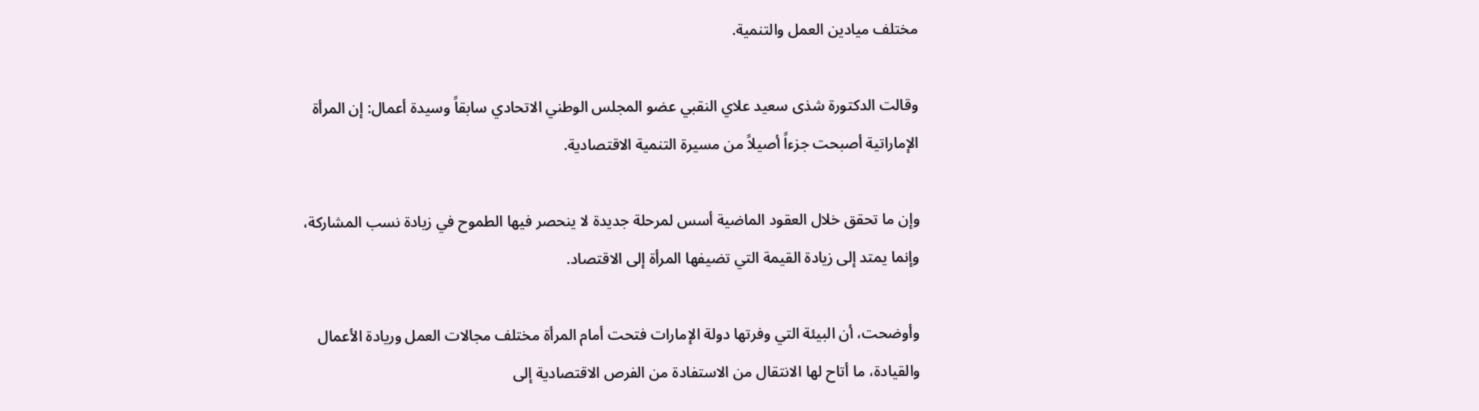مختلف ميادين العمل والتنمية.

وقالت الدكتورة شذى سعيد علاي النقبي عضو المجلس الوطني الاتحادي سابقاً وسيدة أعمال: إن المرأة الإماراتية أصبحت جزءاً أصيلاً من مسيرة التنمية الاقتصادية.

وإن ما تحقق خلال العقود الماضية أسس لمرحلة جديدة لا ينحصر فيها الطموح في زيادة نسب المشاركة، وإنما يمتد إلى زيادة القيمة التي تضيفها المرأة إلى الاقتصاد.

وأوضحت، أن البيئة التي وفرتها دولة الإمارات فتحت أمام المرأة مختلف مجالات العمل وريادة الأعمال والقيادة، ما أتاح لها الانتقال من الاستفادة من الفرص الاقتصادية إلى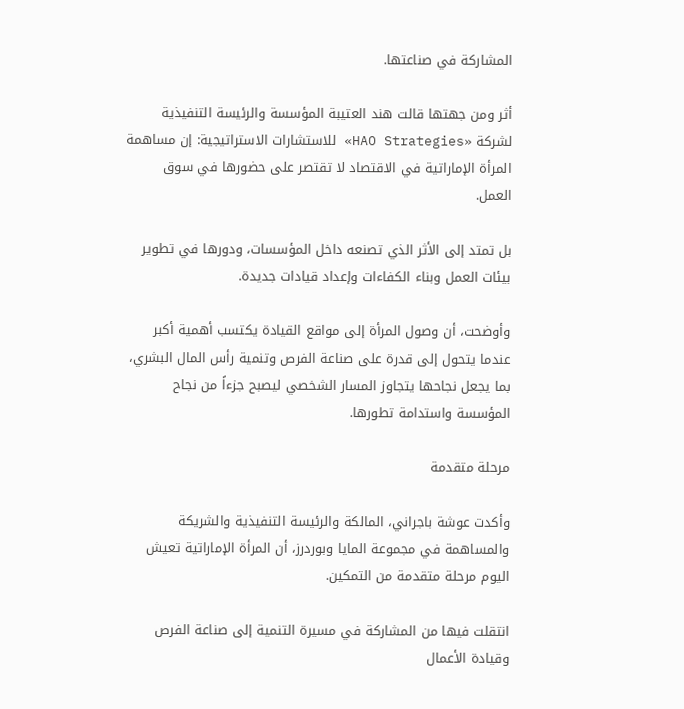المشاركة في صناعتها.

أثر ومن جهتها قالت هند العتيبة المؤسسة والرئيسة التنفيذية لشركة «HAO Strategies» للاستشارات الاستراتيجية: إن مساهمة المرأة الإماراتية في الاقتصاد لا تقتصر على حضورها في سوق العمل.

بل تمتد إلى الأثر الذي تصنعه داخل المؤسسات، ودورها في تطوير بيئات العمل وبناء الكفاءات وإعداد قيادات جديدة.

وأوضحت، أن وصول المرأة إلى مواقع القيادة يكتسب أهمية أكبر عندما يتحول إلى قدرة على صناعة الفرص وتنمية رأس المال البشري، بما يجعل نجاحها يتجاوز المسار الشخصي ليصبح جزءاً من نجاح المؤسسة واستدامة تطورها.

مرحلة متقدمة

وأكدت عوشة باجراني، المالكة والرئيسة التنفيذية والشريكة والمساهمة في مجموعة المايا وبوردرز، أن المرأة الإماراتية تعيش اليوم مرحلة متقدمة من التمكين.

انتقلت فيها من المشاركة في مسيرة التنمية إلى صناعة الفرص وقيادة الأعمال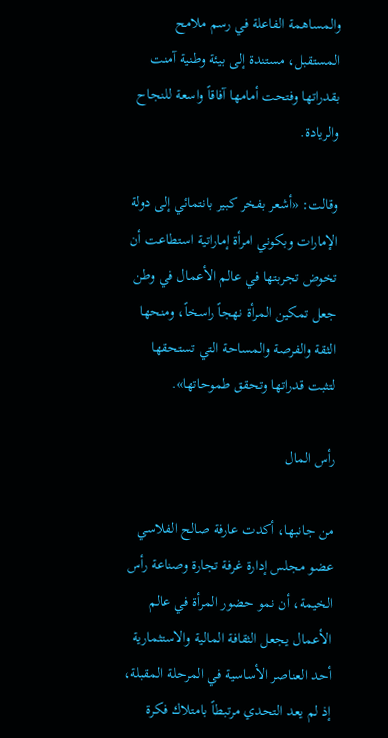والمساهمة الفاعلة في رسم ملامح المستقبل، مستندة إلى بيئة وطنية آمنت بقدراتها وفتحت أمامها آفاقاً واسعة للنجاح والريادة.

وقالت: «أشعر بفخر كبير بانتمائي إلى دولة الإمارات وبكوني امرأة إماراتية استطاعت أن تخوض تجربتها في عالم الأعمال في وطن جعل تمكين المرأة نهجاً راسخاً، ومنحها الثقة والفرصة والمساحة التي تستحقها لتثبت قدراتها وتحقق طموحاتها».

رأس المال

من جانبها، أكدت عارفة صالح الفلاسي عضو مجلس إدارة غرفة تجارة وصناعة رأس الخيمة، أن نمو حضور المرأة في عالم الأعمال يجعل الثقافة المالية والاستثمارية أحد العناصر الأساسية في المرحلة المقبلة، إذ لم يعد التحدي مرتبطاً بامتلاك فكرة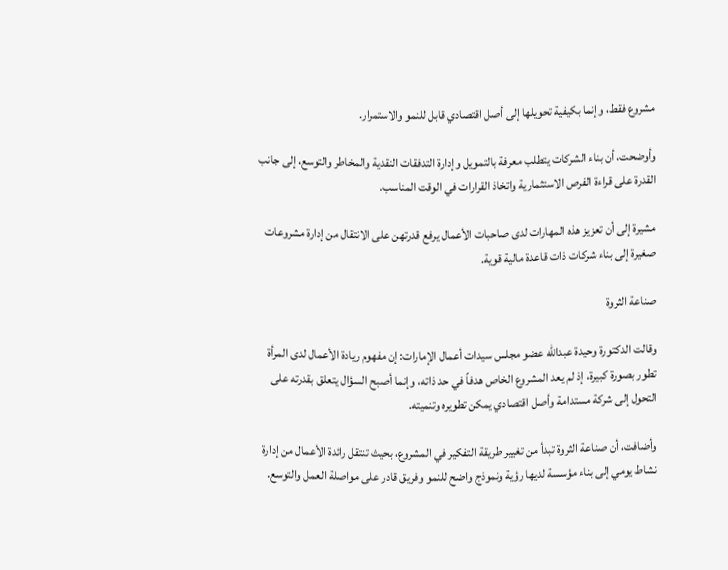مشروع فقط، وإنما بكيفية تحويلها إلى أصل اقتصادي قابل للنمو والاستمرار.

وأوضحت، أن بناء الشركات يتطلب معرفة بالتمويل وإدارة التدفقات النقدية والمخاطر والتوسع، إلى جانب القدرة على قراءة الفرص الاستثمارية واتخاذ القرارات في الوقت المناسب.

مشيرة إلى أن تعزيز هذه المهارات لدى صاحبات الأعمال يرفع قدرتهن على الانتقال من إدارة مشروعات صغيرة إلى بناء شركات ذات قاعدة مالية قوية.

صناعة الثروة

وقالت الدكتورة وحيدة عبدالله عضو مجلس سيدات أعمال الإمارات: إن مفهوم ريادة الأعمال لدى المرأة تطور بصورة كبيرة، إذ لم يعد المشروع الخاص هدفاً في حد ذاته، وإنما أصبح السؤال يتعلق بقدرته على التحول إلى شركة مستدامة وأصل اقتصادي يمكن تطويره وتنميته.

وأضافت، أن صناعة الثروة تبدأ من تغيير طريقة التفكير في المشروع، بحيث تنتقل رائدة الأعمال من إدارة نشاط يومي إلى بناء مؤسسة لديها رؤية ونموذج واضح للنمو وفريق قادر على مواصلة العمل والتوسع.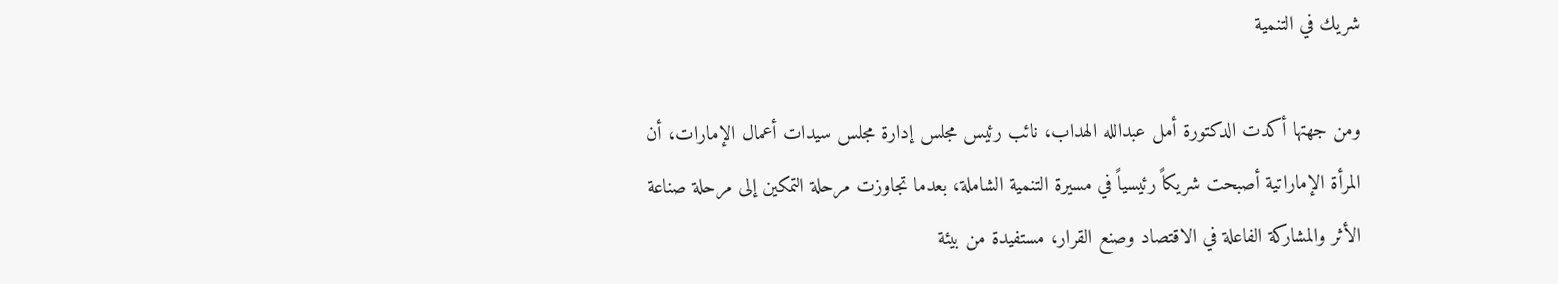شريك في التنمية

ومن جهتها أكدت الدكتورة أمل عبدالله الهداب، نائب رئيس مجلس إدارة مجلس سيدات أعمال الإمارات، أن المرأة الإماراتية أصبحت شريكاً رئيسياً في مسيرة التنمية الشاملة، بعدما تجاوزت مرحلة التمكين إلى مرحلة صناعة الأثر والمشاركة الفاعلة في الاقتصاد وصنع القرار، مستفيدة من بيئة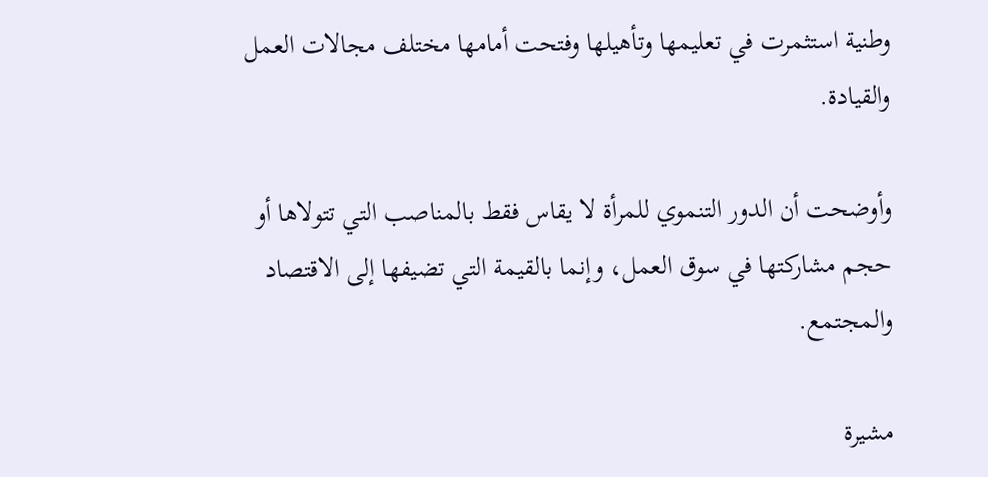وطنية استثمرت في تعليمها وتأهيلها وفتحت أمامها مختلف مجالات العمل والقيادة.

وأوضحت أن الدور التنموي للمرأة لا يقاس فقط بالمناصب التي تتولاها أو حجم مشاركتها في سوق العمل، وإنما بالقيمة التي تضيفها إلى الاقتصاد والمجتمع.

مشيرة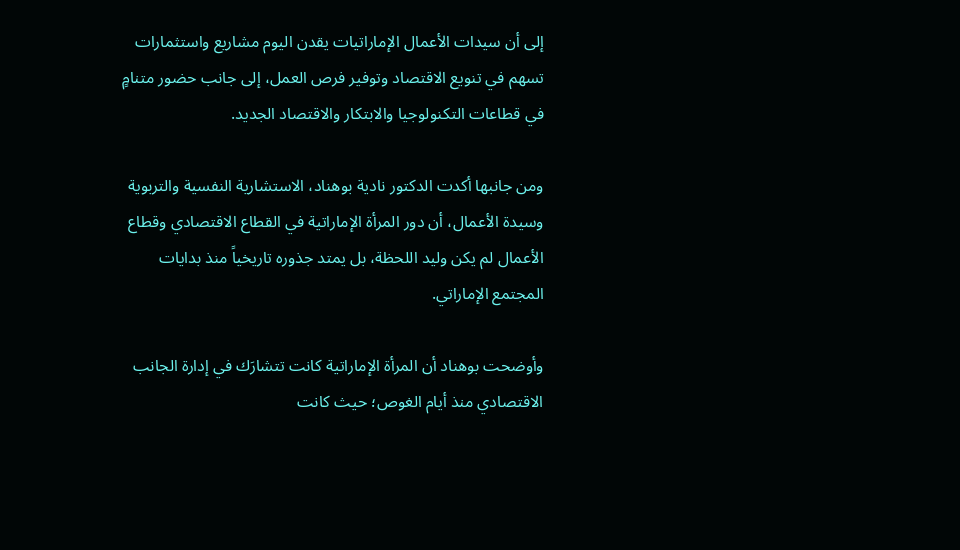إلى أن سيدات الأعمال الإماراتيات يقدن اليوم مشاريع واستثمارات تسهم في تنويع الاقتصاد وتوفير فرص العمل، إلى جانب حضور متنامٍ في قطاعات التكنولوجيا والابتكار والاقتصاد الجديد.

ومن جانبها أكدت الدكتور نادية بوهناد، الاستشارية النفسية والتربوية وسيدة الأعمال، أن دور المرأة الإماراتية في القطاع الاقتصادي وقطاع الأعمال لم يكن وليد اللحظة، بل يمتد جذوره تاريخياً منذ بدايات المجتمع الإماراتي.

وأوضحت بوهناد أن المرأة الإماراتية كانت تتشارَك في إدارة الجانب الاقتصادي منذ أيام الغوص؛ حيث كانت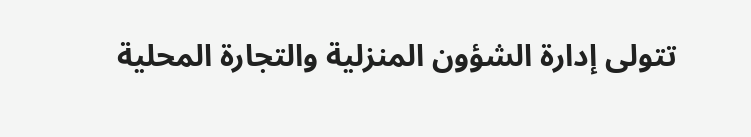تتولى إدارة الشؤون المنزلية والتجارة المحلية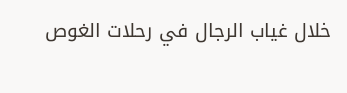خلال غياب الرجال في رحلات الغوص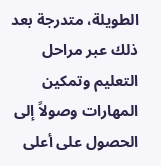الطويلة، متدرجة بعد ذلك عبر مراحل التعليم وتمكين المهارات وصولاً إلى الحصول على أعلى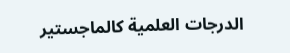الدرجات العلمية كالماجستير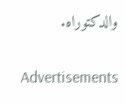والدكتوراه.

Advertisements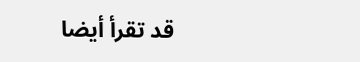قد تقرأ أيضا